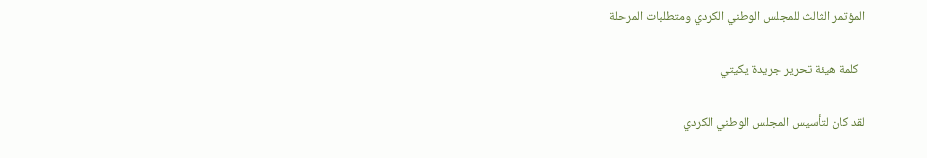المؤتمر الثالث للمجلس الوطني الكردي ومتطلبات المرحلة

  كلمة هيئة تحرير جريدة يكيتي

لقد كان لتأسيس المجلس الوطني الكردي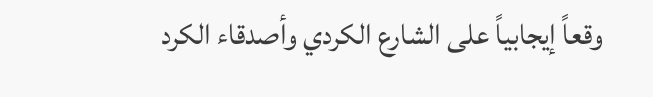وقعاً إيجابياً على الشارع الكردي وأصدقاء الكرد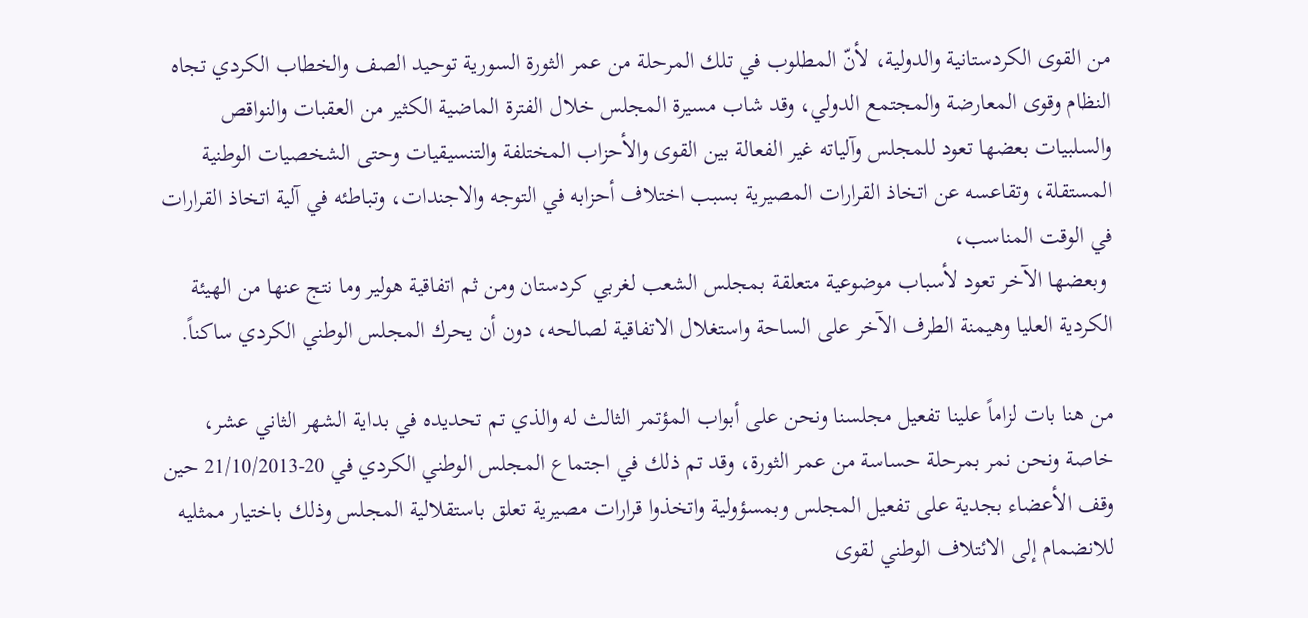من القوى الكردستانية والدولية، لأنّ المطلوب في تلك المرحلة من عمر الثورة السورية توحيد الصف والخطاب الكردي تجاه النظام وقوى المعارضة والمجتمع الدولي، وقد شاب مسيرة المجلس خلال الفترة الماضية الكثير من العقبات والنواقص والسلبيات بعضها تعود للمجلس وآلياته غير الفعالة بين القوى والأحزاب المختلفة والتنسيقيات وحتى الشخصيات الوطنية المستقلة، وتقاعسه عن اتخاذ القرارات المصيرية بسبب اختلاف أحزابه في التوجه والاجندات، وتباطئه في آلية اتخاذ القرارات في الوقت المناسب،
 وبعضها الآخر تعود لأسباب موضوعية متعلقة بمجلس الشعب لغربي كردستان ومن ثم اتفاقية هولير وما نتج عنها من الهيئة الكردية العليا وهيمنة الطرف الآخر على الساحة واستغلال الاتفاقية لصالحه، دون أن يحرك المجلس الوطني الكردي ساكناً.

من هنا بات لزاماً علينا تفعيل مجلسنا ونحن على أبواب المؤتمر الثالث له والذي تم تحديده في بداية الشهر الثاني عشر، خاصة ونحن نمر بمرحلة حساسة من عمر الثورة، وقد تم ذلك في اجتماع المجلس الوطني الكردي في 20-21/10/2013 حين وقف الأعضاء بجدية على تفعيل المجلس وبمسؤولية واتخذوا قرارات مصيرية تعلق باستقلالية المجلس وذلك باختيار ممثليه للانضمام إلى الائتلاف الوطني لقوى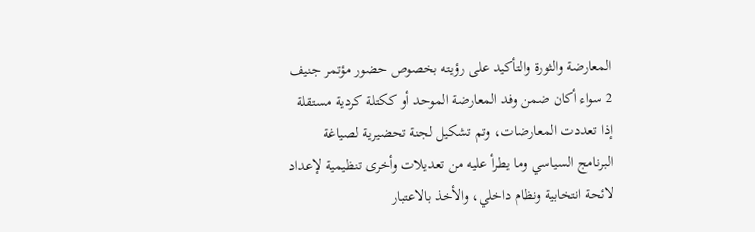المعارضة والثورة والتأكيد على رؤيته بخصوص حضور مؤتمر جنيف 2 سواء أكان ضمن وفد المعارضة الموحد أو ككتلة كردية مستقلة إذا تعددت المعارضات، وتم تشكيل لجنة تحضيرية لصياغة البرنامج السياسي وما يطرأ عليه من تعديلات وأخرى تنظيمية لإعداد لائحة انتخابية ونظام داخلي، والأخذ بالاعتبار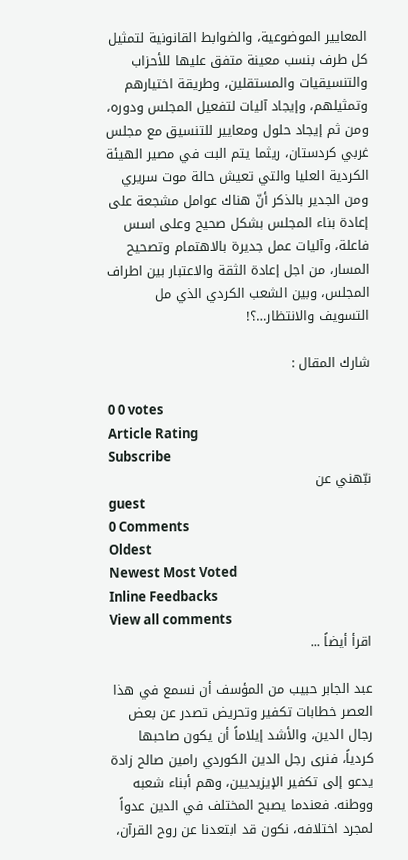المعايير الموضوعية، والضوابط القانونية لتمثيل كل طرف بنسب معينة متفق عليها للأحزاب والتنسيقيات والمستقلين، وطريقة اختيارهم وتمثيلهم، وإيجاد آليات لتفعيل المجلس ودوره، ومن ثم إيجاد حلول ومعايير للتنسيق مع مجلس غربي كردستان، ريثما يتم البت في مصير الهيئة الكردية العليا والتي تعيش حالة موت سريري ومن الجدير بالذكر أنّ هناك عوامل مشجعة على إعادة بناء المجلس بشكل صحيح وعلى اسس فاعلة، وآليات عمل جديرة بالاهتمام وتصحيح المسار، من اجل إعادة الثقة والاعتبار بين اطراف المجلس، وبين الشعب الكردي الذي مل التسويف والانتظار…؟!

شارك المقال :

0 0 votes
Article Rating
Subscribe
نبّهني عن
guest
0 Comments
Oldest
Newest Most Voted
Inline Feedbacks
View all comments
اقرأ أيضاً ...

عبد الجابر حبيب من المؤسف أن نسمع في هذا العصر خطابات تكفير وتحريض تصدر عن بعض رجال الدين، والأشد إيلاماً أن يكون صاحبها كردياً، فنرى رجل الدين الكوردي رامين صالح زادة يدعو إلى تكفير الإيزيديين، وهم أبناء شعبه ووطنه. فعندما يصبح المختلف في الدين عدواً لمجرد اختلافه، نكون قد ابتعدنا عن روح القرآن،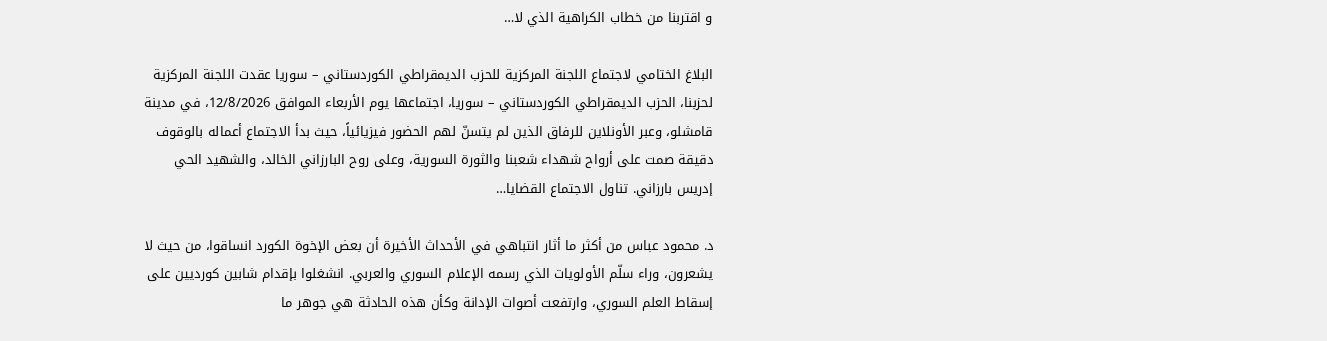و اقتربنا من خطاب الكراهية الذي لا…

البلاغ الختامي لاجتماع اللجنة المركزية للحزب الديمقراطي الكوردستاني – سوريا عقدت اللجنة المركزية لحزبنا، الحزب الديمقراطي الكوردستاني – سوريا، اجتماعها يوم الأربعاء الموافق 12/8/2026، في مدينة قامشلو، وعبر الأونلاين للرفاق الذين لم يتسنّ لهم الحضور فيزيائياً، حيث بدأ الاجتماع أعماله بالوقوف دقيقة صمت على أرواح شهداء شعبنا والثورة السورية، وعلى روح البارزاني الخالد، والشهيد الحي إدريس بارزاني. تناول الاجتماع القضايا…

د. محمود عباس من أكثر ما أثار انتباهي في الأحداث الأخيرة أن بعض الإخوة الكورد انساقوا، من حيث لا يشعرون، وراء سلّم الأولويات الذي رسمه الإعلام السوري والعربي. انشغلوا بإقدام شابين كورديين على إسقاط العلم السوري، وارتفعت أصوات الإدانة وكأن هذه الحادثة هي جوهر ما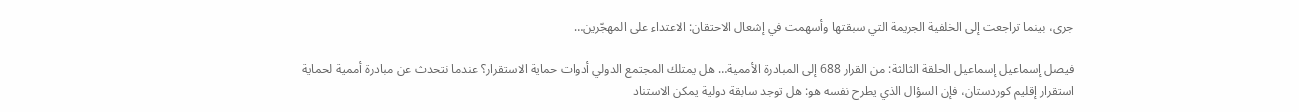جرى، بينما تراجعت إلى الخلفية الجريمة التي سبقتها وأسهمت في إشعال الاحتقان: الاعتداء على المهجّرين…

فيصل إسماعيل إسماعيل الحلقة الثالثة: من القرار 688 إلى المبادرة الأممية… هل يمتلك المجتمع الدولي أدوات حماية الاستقرار؟ عندما نتحدث عن مبادرة أممية لحماية استقرار إقليم كوردستان، فإن السؤال الذي يطرح نفسه هو: هل توجد سابقة دولية يمكن الاستناد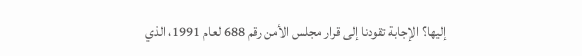إليها؟ الإجابة تقودنا إلى قرار مجلس الأمن رقم 688 لعام 1991، الذي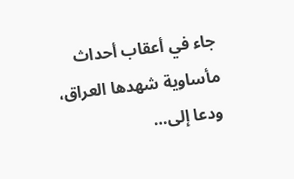جاء في أعقاب أحداث مأساوية شهدها العراق، ودعا إلى…